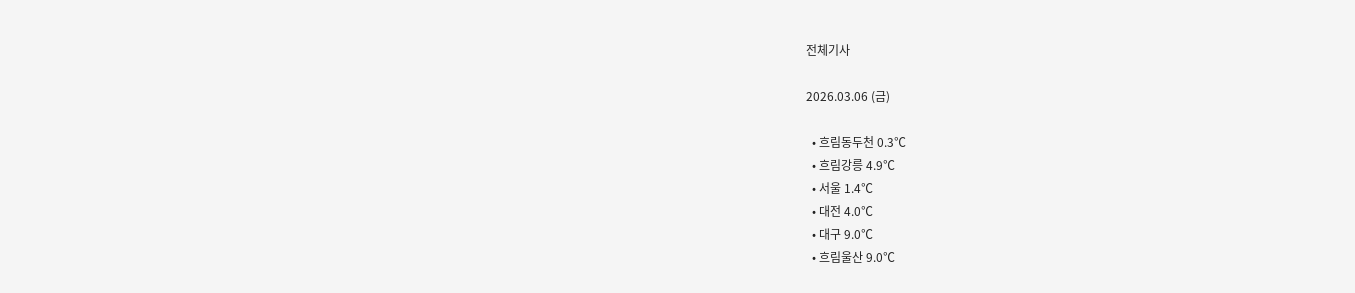전체기사

2026.03.06 (금)

  • 흐림동두천 0.3℃
  • 흐림강릉 4.9℃
  • 서울 1.4℃
  • 대전 4.0℃
  • 대구 9.0℃
  • 흐림울산 9.0℃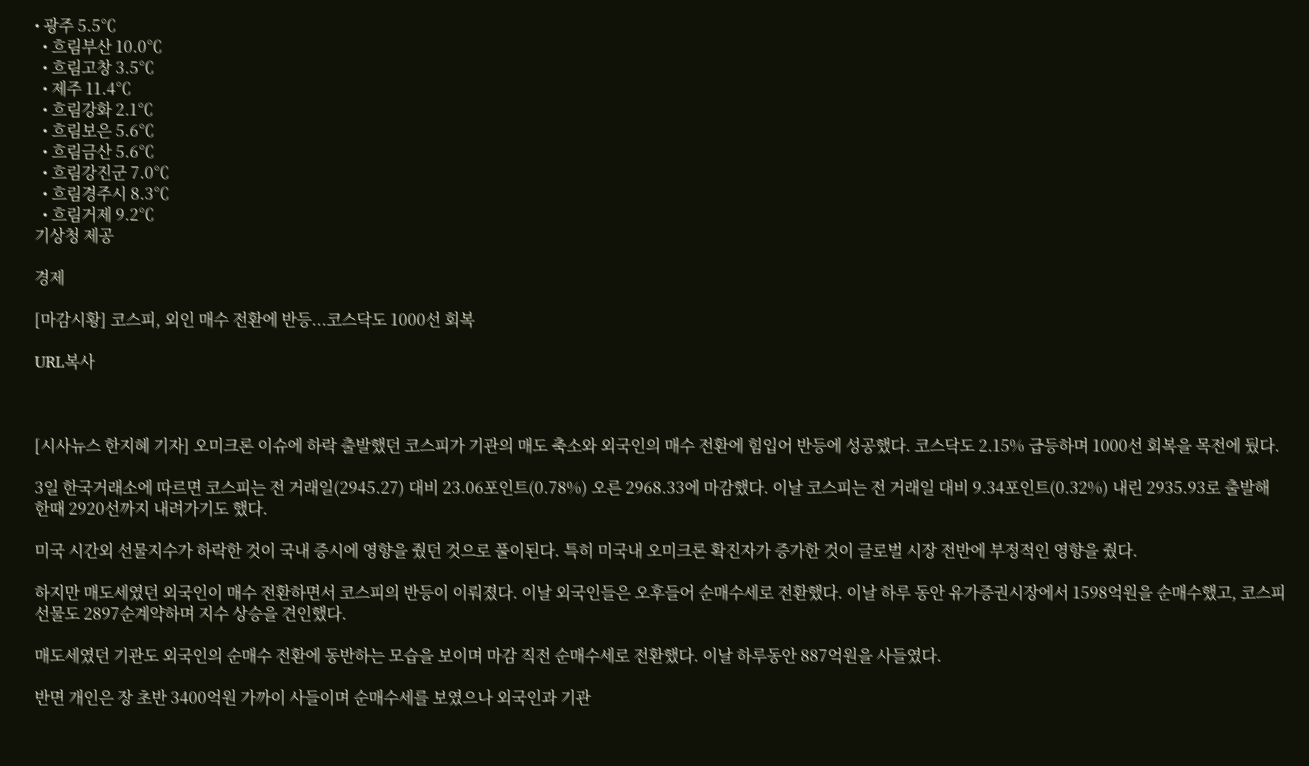• 광주 5.5℃
  • 흐림부산 10.0℃
  • 흐림고창 3.5℃
  • 제주 11.4℃
  • 흐림강화 2.1℃
  • 흐림보은 5.6℃
  • 흐림금산 5.6℃
  • 흐림강진군 7.0℃
  • 흐림경주시 8.3℃
  • 흐림거제 9.2℃
기상청 제공

경제

[마감시황] 코스피, 외인 매수 전환에 반등...코스닥도 1000선 회복

URL복사



[시사뉴스 한지혜 기자] 오미크론 이슈에 하락 출발했던 코스피가 기관의 매도 축소와 외국인의 매수 전환에 힘입어 반등에 성공했다. 코스닥도 2.15% 급등하며 1000선 회복을 목전에 뒀다.

3일 한국거래소에 따르면 코스피는 전 거래일(2945.27) 대비 23.06포인트(0.78%) 오른 2968.33에 마감했다. 이날 코스피는 전 거래일 대비 9.34포인트(0.32%) 내린 2935.93로 출발해 한때 2920선까지 내려가기도 했다.

미국 시간외 선물지수가 하락한 것이 국내 증시에 영향을 줬던 것으로 풀이된다. 특히 미국내 오미크론 확진자가 증가한 것이 글로벌 시장 전반에 부정적인 영향을 줬다.

하지만 매도세였던 외국인이 매수 전환하면서 코스피의 반등이 이뤄졌다. 이날 외국인들은 오후들어 순매수세로 전환했다. 이날 하루 동안 유가증권시장에서 1598억원을 순매수했고, 코스피 선물도 2897순계약하며 지수 상승을 견인했다.

매도세였던 기관도 외국인의 순매수 전환에 동반하는 모습을 보이며 마감 직전 순매수세로 전환했다. 이날 하루동안 887억원을 사들였다.

반면 개인은 장 초반 3400억원 가까이 사들이며 순매수세를 보였으나 외국인과 기관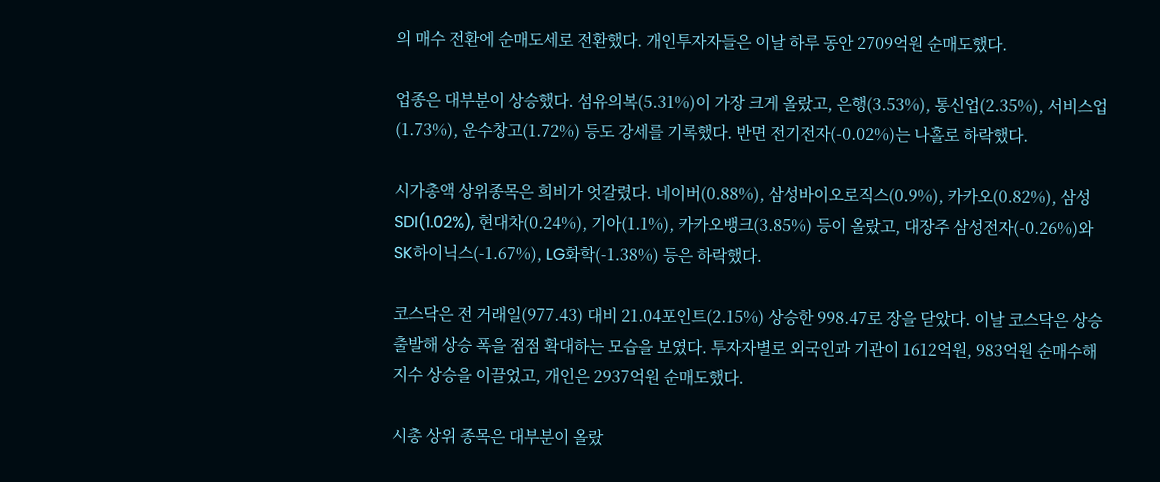의 매수 전환에 순매도세로 전환했다. 개인투자자들은 이날 하루 동안 2709억원 순매도했다.

업종은 대부분이 상승했다. 섬유의복(5.31%)이 가장 크게 올랐고, 은행(3.53%), 통신업(2.35%), 서비스업(1.73%), 운수창고(1.72%) 등도 강세를 기록했다. 반면 전기전자(-0.02%)는 나홀로 하락했다.

시가총액 상위종목은 희비가 엇갈렸다. 네이버(0.88%), 삼성바이오로직스(0.9%), 카카오(0.82%), 삼성SDI(1.02%), 현대차(0.24%), 기아(1.1%), 카카오뱅크(3.85%) 등이 올랐고, 대장주 삼성전자(-0.26%)와 SK하이닉스(-1.67%), LG화학(-1.38%) 등은 하락했다.

코스닥은 전 거래일(977.43) 대비 21.04포인트(2.15%) 상승한 998.47로 장을 닫았다. 이날 코스닥은 상승 출발해 상승 폭을 점점 확대하는 모습을 보였다. 투자자별로 외국인과 기관이 1612억원, 983억원 순매수해 지수 상승을 이끌었고, 개인은 2937억원 순매도했다.

시총 상위 종목은 대부분이 올랐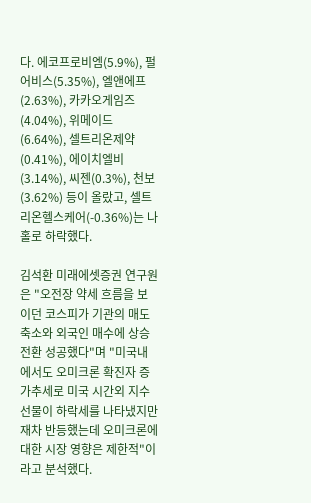다. 에코프로비엠(5.9%), 펄어비스(5.35%), 엘앤에프(2.63%), 카카오게임즈(4.04%), 위메이드(6.64%), 셀트리온제약(0.41%), 에이치엘비(3.14%), 씨젠(0.3%), 천보(3.62%) 등이 올랐고, 셀트리온헬스케어(-0.36%)는 나홀로 하락했다.

김석환 미래에셋증권 연구원은 "오전장 약세 흐름을 보이던 코스피가 기관의 매도 축소와 외국인 매수에 상승 전환 성공했다"며 "미국내에서도 오미크론 확진자 증가추세로 미국 시간외 지수선물이 하락세를 나타냈지만 재차 반등했는데 오미크론에 대한 시장 영향은 제한적"이라고 분석했다.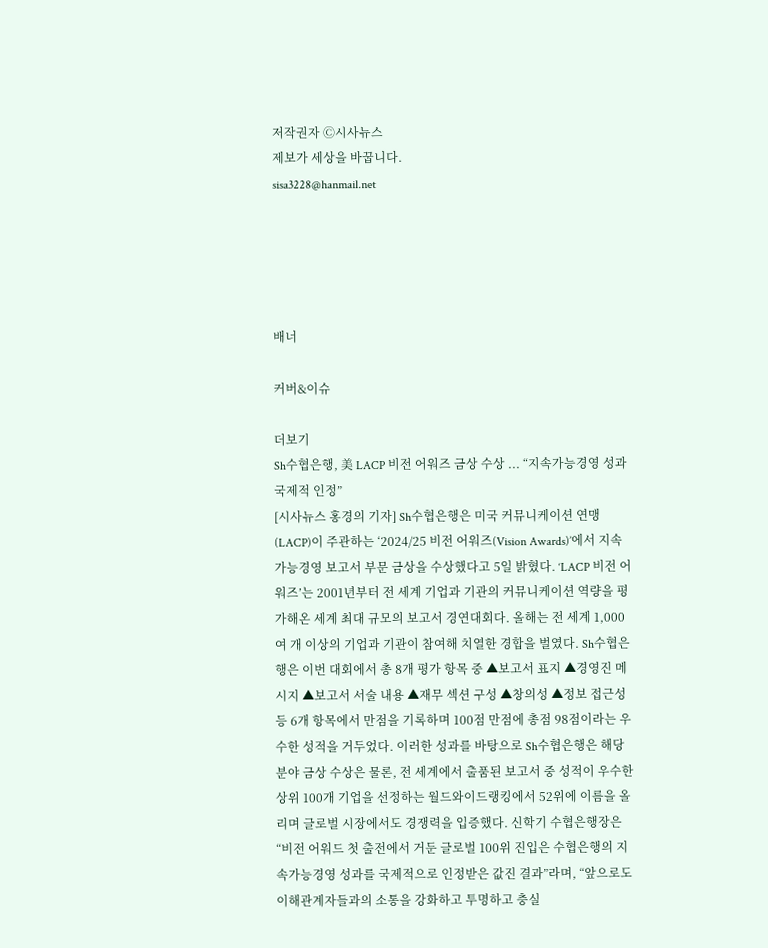저작권자 Ⓒ시사뉴스
제보가 세상을 바꿉니다.
sisa3228@hanmail.net





배너

커버&이슈

더보기
Sh수협은행, 美 LACP 비전 어워즈 금상 수상 ... “지속가능경영 성과 국제적 인정”
[시사뉴스 홍경의 기자] Sh수협은행은 미국 커뮤니케이션 연맹(LACP)이 주관하는 ‘2024/25 비전 어워즈(Vision Awards)’에서 지속가능경영 보고서 부문 금상을 수상했다고 5일 밝혔다. ‘LACP 비전 어워즈’는 2001년부터 전 세계 기업과 기관의 커뮤니케이션 역량을 평가해온 세계 최대 규모의 보고서 경연대회다. 올해는 전 세계 1,000여 개 이상의 기업과 기관이 참여해 치열한 경합을 벌였다. Sh수협은행은 이번 대회에서 총 8개 평가 항목 중 ▲보고서 표지 ▲경영진 메시지 ▲보고서 서술 내용 ▲재무 섹션 구성 ▲창의성 ▲정보 접근성 등 6개 항목에서 만점을 기록하며 100점 만점에 총점 98점이라는 우수한 성적을 거두었다. 이러한 성과를 바탕으로 Sh수협은행은 해당 분야 금상 수상은 물론, 전 세계에서 출품된 보고서 중 성적이 우수한 상위 100개 기업을 선정하는 월드와이드랭킹에서 52위에 이름을 올리며 글로벌 시장에서도 경쟁력을 입증했다. 신학기 수협은행장은 “비전 어워드 첫 출전에서 거둔 글로벌 100위 진입은 수협은행의 지속가능경영 성과를 국제적으로 인정받은 값진 결과”라며, “앞으로도 이해관계자들과의 소통을 강화하고 투명하고 충실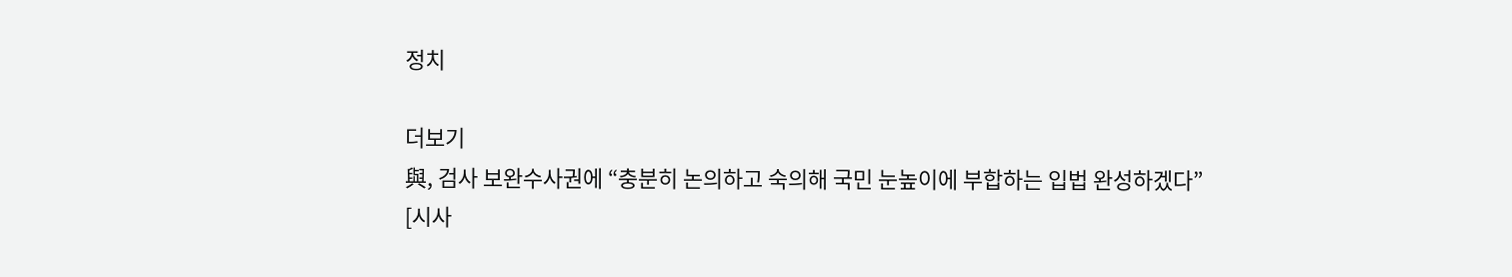정치

더보기
與, 검사 보완수사권에 “충분히 논의하고 숙의해 국민 눈높이에 부합하는 입법 완성하겠다”
[시사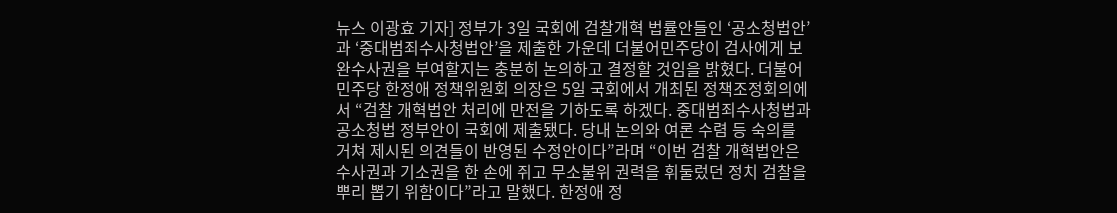뉴스 이광효 기자] 정부가 3일 국회에 검찰개혁 법률안들인 ‘공소청법안’과 ‘중대범죄수사청법안’을 제출한 가운데 더불어민주당이 검사에게 보완수사권을 부여할지는 충분히 논의하고 결정할 것임을 밝혔다. 더불어민주당 한정애 정책위원회 의장은 5일 국회에서 개최된 정책조정회의에서 “검찰 개혁법안 처리에 만전을 기하도록 하겠다. 중대범죄수사청법과 공소청법 정부안이 국회에 제출됐다. 당내 논의와 여론 수렴 등 숙의를 거쳐 제시된 의견들이 반영된 수정안이다”라며 “이번 검찰 개혁법안은 수사권과 기소권을 한 손에 쥐고 무소불위 권력을 휘둘렀던 정치 검찰을 뿌리 뽑기 위함이다”라고 말했다. 한정애 정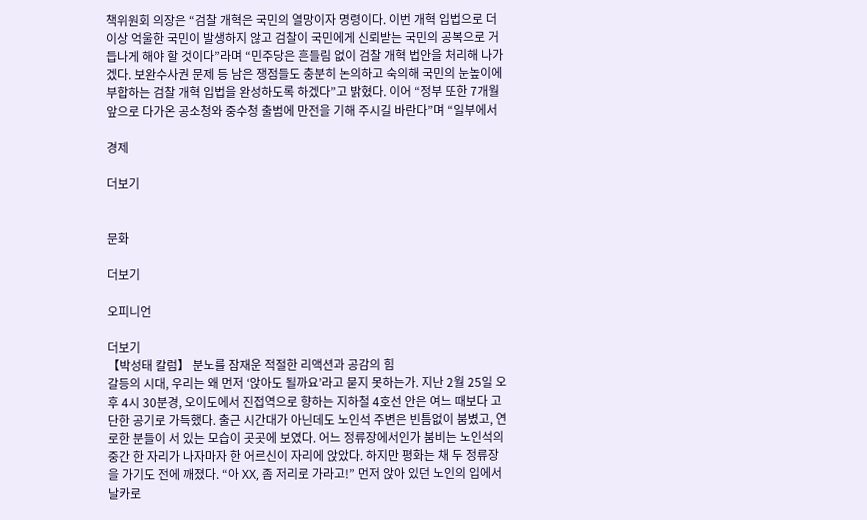책위원회 의장은 “검찰 개혁은 국민의 열망이자 명령이다. 이번 개혁 입법으로 더 이상 억울한 국민이 발생하지 않고 검찰이 국민에게 신뢰받는 국민의 공복으로 거듭나게 해야 할 것이다”라며 “민주당은 흔들림 없이 검찰 개혁 법안을 처리해 나가겠다. 보완수사권 문제 등 남은 쟁점들도 충분히 논의하고 숙의해 국민의 눈높이에 부합하는 검찰 개혁 입법을 완성하도록 하겠다”고 밝혔다. 이어 “정부 또한 7개월 앞으로 다가온 공소청와 중수청 출범에 만전을 기해 주시길 바란다”며 “일부에서

경제

더보기


문화

더보기

오피니언

더보기
【박성태 칼럼】 분노를 잠재운 적절한 리액션과 공감의 힘
갈등의 시대, 우리는 왜 먼저 ‘앉아도 될까요’라고 묻지 못하는가. 지난 2월 25일 오후 4시 30분경, 오이도에서 진접역으로 향하는 지하철 4호선 안은 여느 때보다 고단한 공기로 가득했다. 출근 시간대가 아닌데도 노인석 주변은 빈틈없이 붐볐고, 연로한 분들이 서 있는 모습이 곳곳에 보였다. 어느 정류장에서인가 붐비는 노인석의 중간 한 자리가 나자마자 한 어르신이 자리에 앉았다. 하지만 평화는 채 두 정류장을 가기도 전에 깨졌다. “아 XX, 좀 저리로 가라고!” 먼저 앉아 있던 노인의 입에서 날카로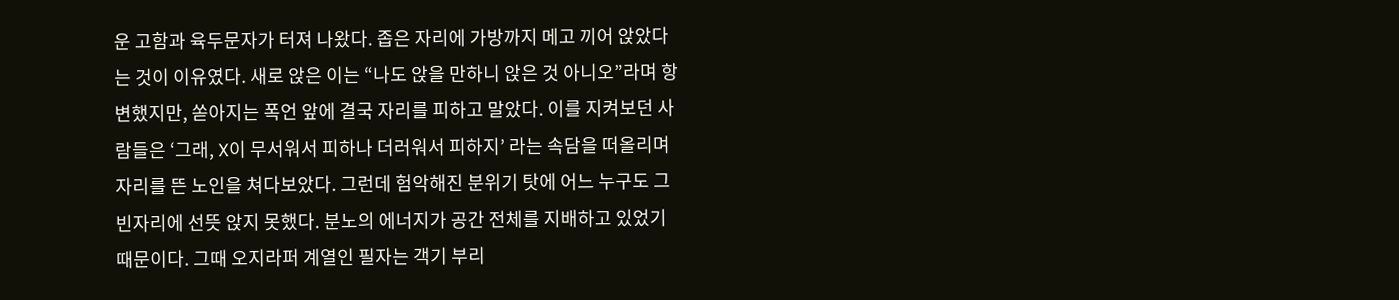운 고함과 육두문자가 터져 나왔다. 좁은 자리에 가방까지 메고 끼어 앉았다는 것이 이유였다. 새로 앉은 이는 “나도 앉을 만하니 앉은 것 아니오”라며 항변했지만, 쏟아지는 폭언 앞에 결국 자리를 피하고 말았다. 이를 지켜보던 사람들은 ‘그래, X이 무서워서 피하나 더러워서 피하지’ 라는 속담을 떠올리며 자리를 뜬 노인을 쳐다보았다. 그런데 험악해진 분위기 탓에 어느 누구도 그 빈자리에 선뜻 앉지 못했다. 분노의 에너지가 공간 전체를 지배하고 있었기 때문이다. 그때 오지라퍼 계열인 필자는 객기 부리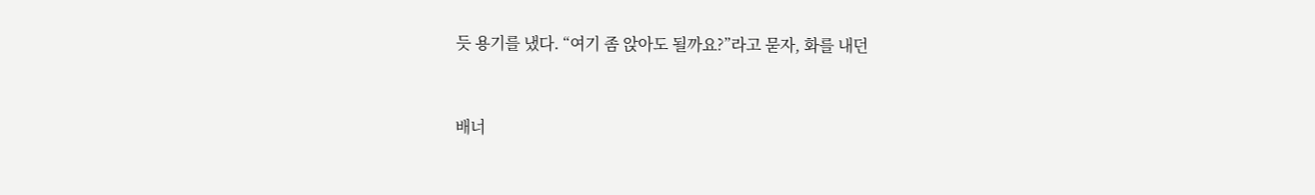듯 용기를 냈다. “여기 좀 앉아도 될까요?”라고 묻자, 화를 내던


배너